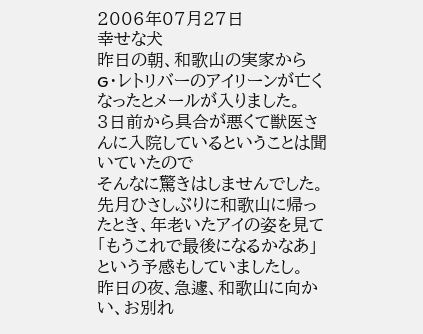2006年07月27日
幸せな犬
昨日の朝、和歌山の実家から
G・レトリバーのアイリーンが亡くなったとメールが入りました。
3日前から具合が悪くて獣医さんに入院しているということは聞いていたので
そんなに驚きはしませんでした。
先月ひさしぶりに和歌山に帰ったとき、年老いたアイの姿を見て
「もうこれで最後になるかなあ」という予感もしていましたし。
昨日の夜、急遽、和歌山に向かい、お別れ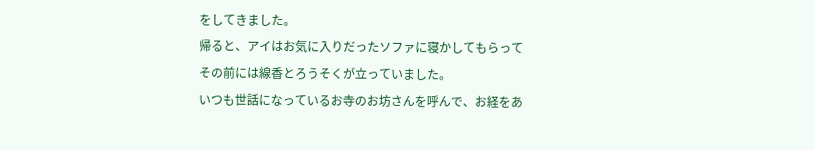をしてきました。
帰ると、アイはお気に入りだったソファに寝かしてもらって
その前には線香とろうそくが立っていました。
いつも世話になっているお寺のお坊さんを呼んで、お経をあ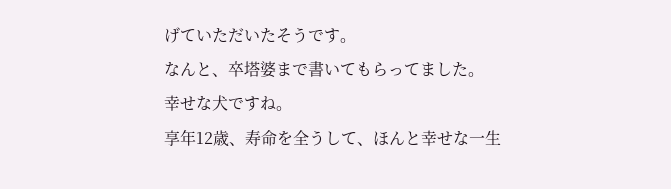げていただいたそうです。
なんと、卒塔婆まで書いてもらってました。
幸せな犬ですね。
享年12歳、寿命を全うして、ほんと幸せな一生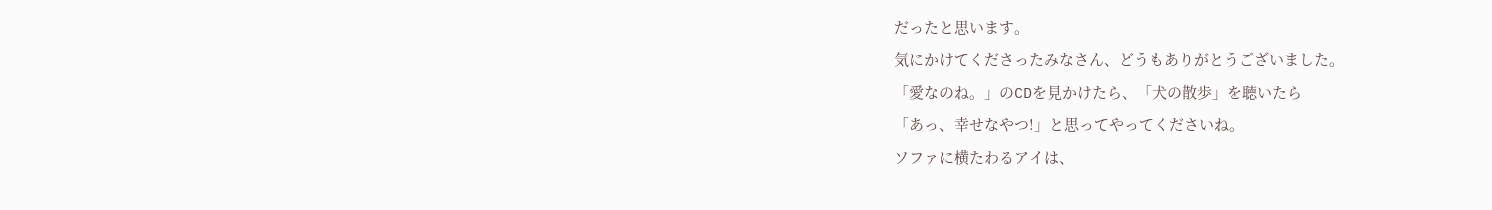だったと思います。
気にかけてくださったみなさん、どうもありがとうございました。
「愛なのね。」のCDを見かけたら、「犬の散歩」を聴いたら
「あっ、幸せなやつ!」と思ってやってくださいね。
ソファに横たわるアイは、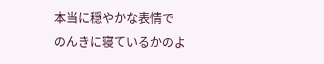本当に穏やかな表情で
のんきに寝ているかのよ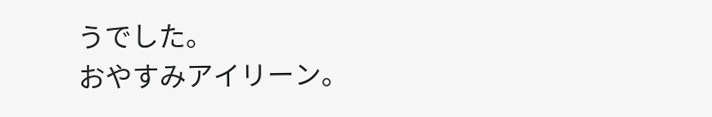うでした。
おやすみアイリーン。